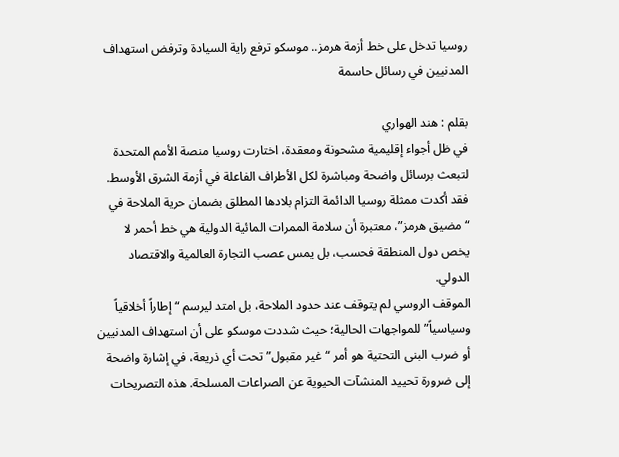روسيا تدخل على خط أزمة هرمز.. موسكو ترفع راية السيادة وترفض استهداف المدنيين في رسائل حاسمة

بقلم : هند الهواري
في ظل أجواء إقليمية مشحونة ومعقدة، اختارت روسيا منصة الأمم المتحدة لتبعث برسائل واضحة ومباشرة لكل الأطراف الفاعلة في أزمة الشرق الأوسط. فقد أكدت ممثلة روسيا الدائمة التزام بلادها المطلق بضمان حرية الملاحة في “مضيق هرمز”، معتبرة أن سلامة الممرات المائية الدولية هي خط أحمر لا يخص دول المنطقة فحسب، بل يمس عصب التجارة العالمية والاقتصاد الدولي.
الموقف الروسي لم يتوقف عند حدود الملاحة، بل امتد ليرسم “إطاراً أخلاقياً وسياسياً” للمواجهات الحالية؛ حيث شددت موسكو على أن استهداف المدنيين أو ضرب البنى التحتية هو أمر “غير مقبول” تحت أي ذريعة، في إشارة واضحة إلى ضرورة تحييد المنشآت الحيوية عن الصراعات المسلحة. هذه التصريحات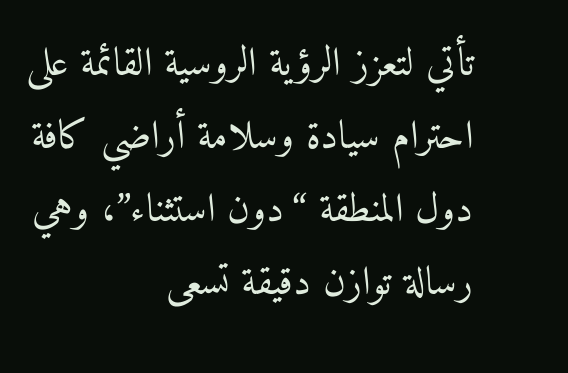تأتي لتعزز الرؤية الروسية القائمة على احترام سيادة وسلامة أراضي كافة دول المنطقة “دون استثناء”، وهي رسالة توازن دقيقة تسعى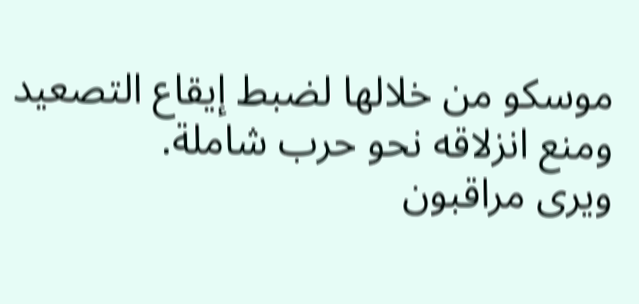موسكو من خلالها لضبط إيقاع التصعيد ومنع انزلاقه نحو حرب شاملة.
ويرى مراقبون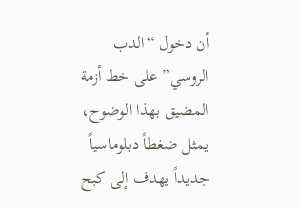أن دخول “الدب الروسي” على خط أزمة المضيق بهذا الوضوح، يمثل ضغطاً دبلوماسياً جديداً يهدف إلى كبح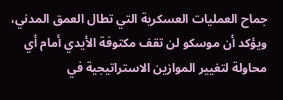جماح العمليات العسكرية التي تطال العمق المدني، ويؤكد أن موسكو لن تقف مكتوفة الأيدي أمام أي محاولة لتغيير الموازين الاستراتيجية في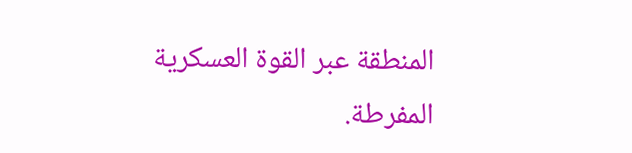المنطقة عبر القوة العسكرية المفرطة.